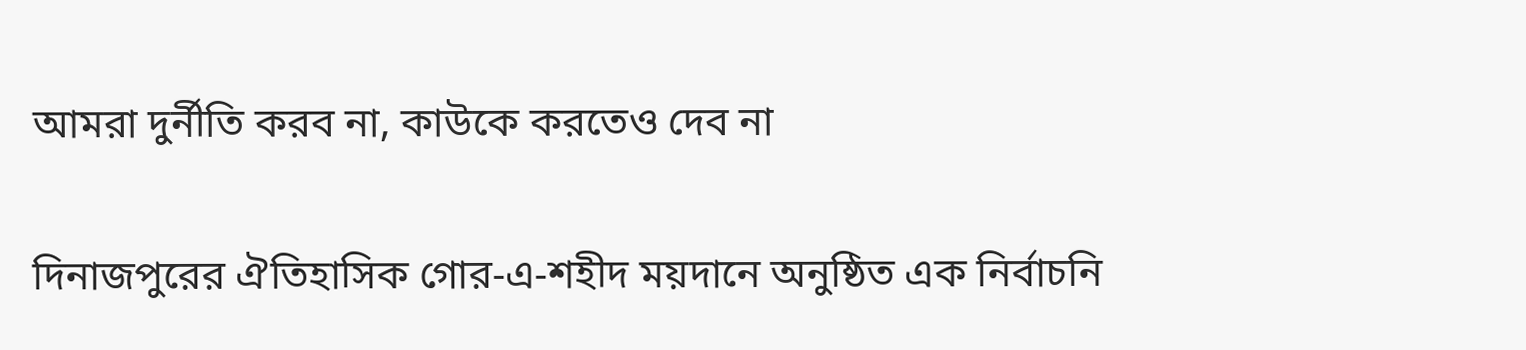আমরা দুর্নীতি করব না, কাউকে করতেও দেব না

দিনাজপুরের ঐতিহাসিক গোর-এ-শহীদ ময়দানে অনুষ্ঠিত এক নির্বাচনি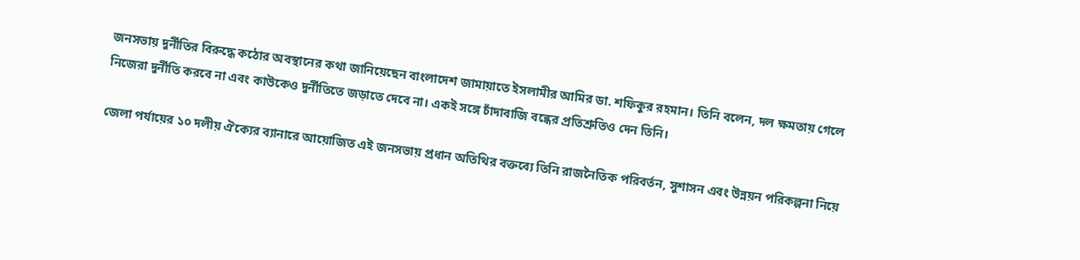জনসভায় দুর্নীতির বিরুদ্ধে কঠোর অবস্থানের কথা জানিয়েছেন বাংলাদেশ জামায়াতে ইসলামীর আমির ডা. শফিকুর রহমান। তিনি বলেন, দল ক্ষমতায় গেলে নিজেরা দুর্নীতি করবে না এবং কাউকেও দুর্নীতিতে জড়াতে দেবে না। একই সঙ্গে চাঁদাবাজি বন্ধের প্রতিশ্রুতিও দেন তিনি।

জেলা পর্যায়ের ১০ দলীয় ঐক্যের ব্যানারে আয়োজিত এই জনসভায় প্রধান অতিথির বক্তব্যে তিনি রাজনৈতিক পরিবর্তন, সুশাসন এবং উন্নয়ন পরিকল্পনা নিয়ে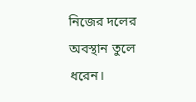নিজের দলের অবস্থান তুলে ধরেন।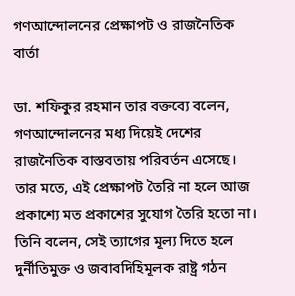গণআন্দোলনের প্রেক্ষাপট ও রাজনৈতিক বার্তা

ডা. শফিকুর রহমান তার বক্তব্যে বলেন, গণআন্দোলনের মধ্য দিয়েই দেশের রাজনৈতিক বাস্তবতায় পরিবর্তন এসেছে। তার মতে, এই প্রেক্ষাপট তৈরি না হলে আজ প্রকাশ্যে মত প্রকাশের সুযোগ তৈরি হতো না। তিনি বলেন, সেই ত্যাগের মূল্য দিতে হলে দুর্নীতিমুক্ত ও জবাবদিহিমূলক রাষ্ট্র গঠন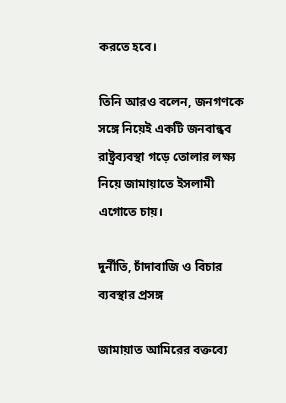করতে হবে।

তিনি আরও বলেন, জনগণকে সঙ্গে নিয়েই একটি জনবান্ধব রাষ্ট্রব্যবস্থা গড়ে তোলার লক্ষ্য নিয়ে জামায়াতে ইসলামী এগোতে চায়।

দুর্নীতি, চাঁদাবাজি ও বিচার ব্যবস্থার প্রসঙ্গ

জামায়াত আমিরের বক্তব্যে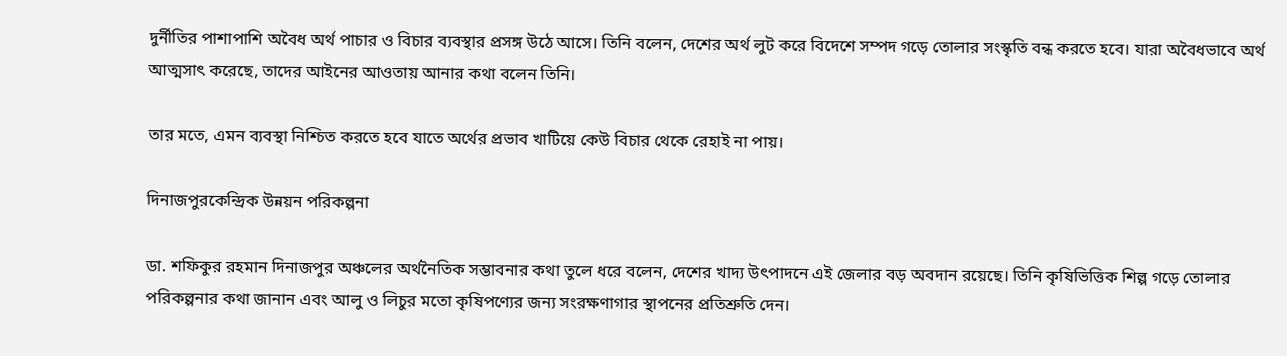দুর্নীতির পাশাপাশি অবৈধ অর্থ পাচার ও বিচার ব্যবস্থার প্রসঙ্গ উঠে আসে। তিনি বলেন, দেশের অর্থ লুট করে বিদেশে সম্পদ গড়ে তোলার সংস্কৃতি বন্ধ করতে হবে। যারা অবৈধভাবে অর্থ আত্মসাৎ করেছে, তাদের আইনের আওতায় আনার কথা বলেন তিনি।

তার মতে, এমন ব্যবস্থা নিশ্চিত করতে হবে যাতে অর্থের প্রভাব খাটিয়ে কেউ বিচার থেকে রেহাই না পায়।

দিনাজপুরকেন্দ্রিক উন্নয়ন পরিকল্পনা

ডা. শফিকুর রহমান দিনাজপুর অঞ্চলের অর্থনৈতিক সম্ভাবনার কথা তুলে ধরে বলেন, দেশের খাদ্য উৎপাদনে এই জেলার বড় অবদান রয়েছে। তিনি কৃষিভিত্তিক শিল্প গড়ে তোলার পরিকল্পনার কথা জানান এবং আলু ও লিচুর মতো কৃষিপণ্যের জন্য সংরক্ষণাগার স্থাপনের প্রতিশ্রুতি দেন।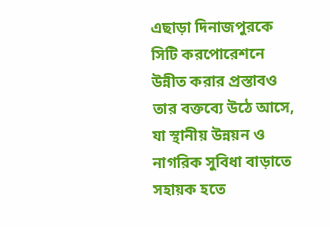এছাড়া দিনাজপুরকে সিটি করপোরেশনে উন্নীত করার প্রস্তাবও তার বক্তব্যে উঠে আসে, যা স্থানীয় উন্নয়ন ও নাগরিক সুবিধা বাড়াতে সহায়ক হতে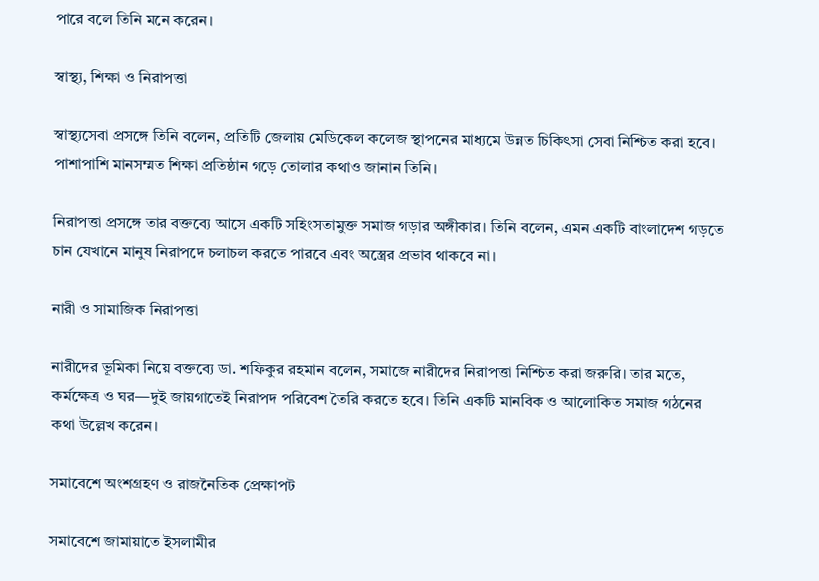পারে বলে তিনি মনে করেন।

স্বাস্থ্য, শিক্ষা ও নিরাপত্তা

স্বাস্থ্যসেবা প্রসঙ্গে তিনি বলেন, প্রতিটি জেলায় মেডিকেল কলেজ স্থাপনের মাধ্যমে উন্নত চিকিৎসা সেবা নিশ্চিত করা হবে। পাশাপাশি মানসম্মত শিক্ষা প্রতিষ্ঠান গড়ে তোলার কথাও জানান তিনি।

নিরাপত্তা প্রসঙ্গে তার বক্তব্যে আসে একটি সহিংসতামুক্ত সমাজ গড়ার অঙ্গীকার। তিনি বলেন, এমন একটি বাংলাদেশ গড়তে চান যেখানে মানুষ নিরাপদে চলাচল করতে পারবে এবং অস্ত্রের প্রভাব থাকবে না।

নারী ও সামাজিক নিরাপত্তা

নারীদের ভূমিকা নিয়ে বক্তব্যে ডা. শফিকুর রহমান বলেন, সমাজে নারীদের নিরাপত্তা নিশ্চিত করা জরুরি। তার মতে, কর্মক্ষেত্র ও ঘর—দুই জায়গাতেই নিরাপদ পরিবেশ তৈরি করতে হবে। তিনি একটি মানবিক ও আলোকিত সমাজ গঠনের কথা উল্লেখ করেন।

সমাবেশে অংশগ্রহণ ও রাজনৈতিক প্রেক্ষাপট

সমাবেশে জামায়াতে ইসলামীর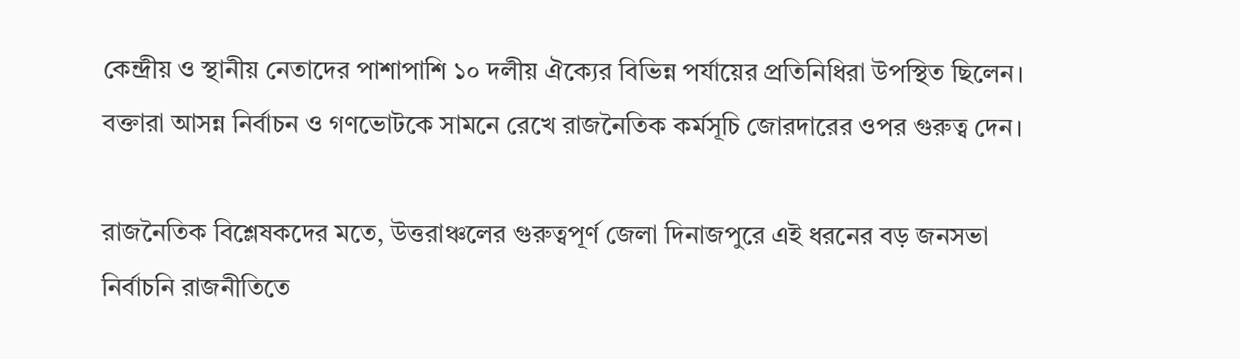কেন্দ্রীয় ও স্থানীয় নেতাদের পাশাপাশি ১০ দলীয় ঐক্যের বিভিন্ন পর্যায়ের প্রতিনিধিরা উপস্থিত ছিলেন। বক্তারা আসন্ন নির্বাচন ও গণভোটকে সামনে রেখে রাজনৈতিক কর্মসূচি জোরদারের ওপর গুরুত্ব দেন।

রাজনৈতিক বিশ্লেষকদের মতে, উত্তরাঞ্চলের গুরুত্বপূর্ণ জেলা দিনাজপুরে এই ধরনের বড় জনসভা নির্বাচনি রাজনীতিতে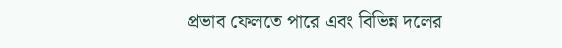প্রভাব ফেলতে পারে এবং বিভিন্ন দলের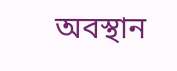অবস্থান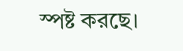স্পষ্ট করছে।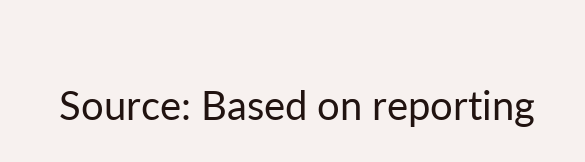Source: Based on reporting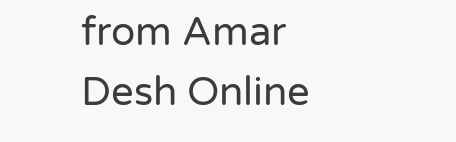from Amar Desh Online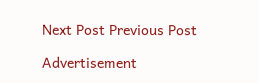Next Post Previous Post

Advertisement